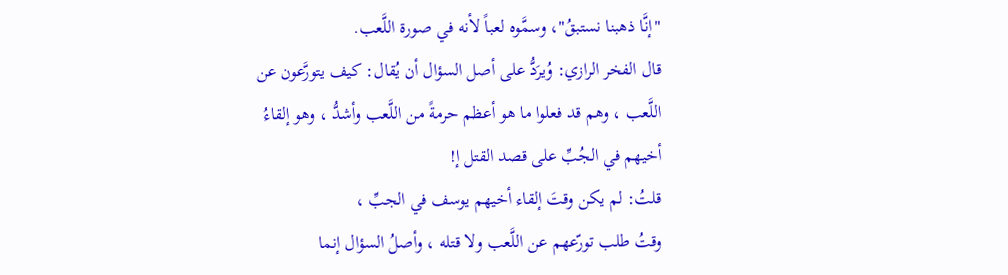"إنَّا ذهبنا نستبقُ"، وسمَّوه لعباً لأنه في صورة اللَّعب.
قال الفخر الرازي: وُيرَدُّ على أصل السؤال أن يُقال: كيف يتورَّعون عن اللَّعب ، وهم قد فعلوا ما هو أعظم حرمةً من اللَّعب وأشدُّ ، وهو إلقاءُ أخيهم في الجُبِّ على قصد القتل إ!
قلتُ: لم يكن وقتَ إلقاء أخيهم يوسف في الجبِّ ،
وقتُ طلب تورّعهم عن اللَّعب ولا قتله ، وأصلُ السؤال إنما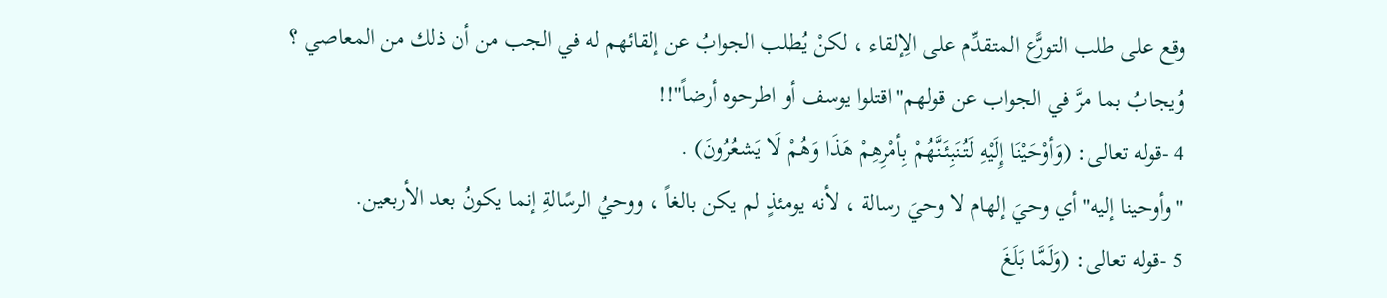وقع على طلب التورًّع المتقدِّم على الِإلقاء ، لكنْ يُطلب الجوابُ عن إلقائهم له في الجب من أن ذلك من المعاصي ؟
وُيجابُ بما مرَّ في الجواب عن قولهم"اقتلوا يوسف أو اطرحوه أرضاً"!!
4 -قوله تعالى: (وَأوْحَيْنَا إِلَيْهِ لَتُنَبِئَنَّهُمْ بِأمْرِهِمْ هَذَا وَهُمْ لَا يَشعُرُونَ) .
"وأوحينا إليه"أي وحيَ إلهام لا وحيَ رسالة ، لأنه يومئذٍ لم يكن بالغاً ، ووحيُ الرسًالةِ إنما يكونُ بعد الأربعين.
5 -قوله تعالى: (وَلَمَّا بَلَغَ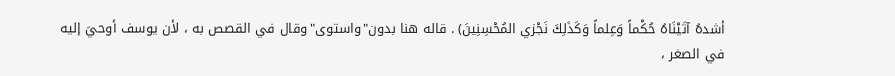أشدهُ آتَيْنَاهُ حُكْماً وَعِلماً وَكَذَلِكَ نَجْزي المُحْسِنِينَ) . قاله هنا بدون"واستوى"وقال في القصص به ، لأن يوسف أوحيَ إليه في الصغر ،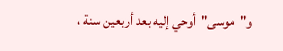و"موسى"أوحي إليه بعد أربعين سنة ،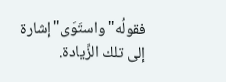فقولُه"واستَوَى"إشارة إلى تلك الزِّيادة.